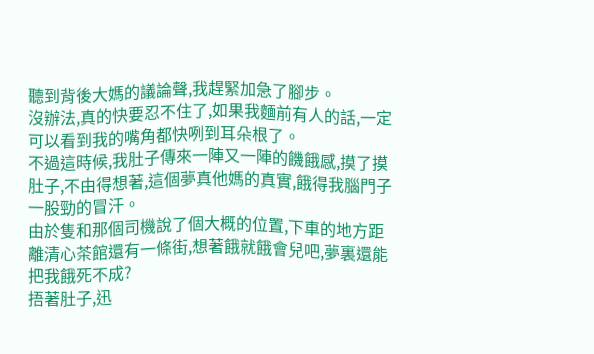聽到背後大媽的議論聲,我趕緊加急了腳步。
沒辦法,真的快要忍不住了,如果我麵前有人的話,一定可以看到我的嘴角都快咧到耳朵根了。
不過這時候,我肚子傳來一陣又一陣的饑餓感,摸了摸肚子,不由得想著,這個夢真他媽的真實,餓得我腦門子一股勁的冒汗。
由於隻和那個司機說了個大概的位置,下車的地方距離清心茶館還有一條街,想著餓就餓會兒吧,夢裏還能把我餓死不成?
捂著肚子,迅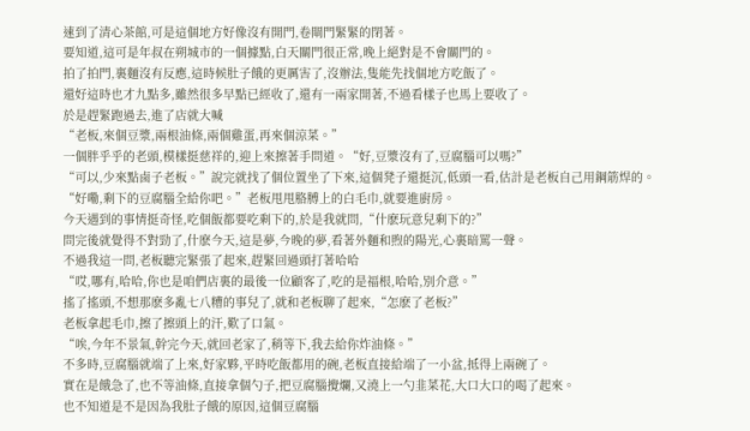速到了清心茶館,可是這個地方好像沒有開門,卷閘門緊緊的閉著。
要知道,這可是年叔在朔城市的一個據點,白天關門很正常,晚上絕對是不會關門的。
拍了拍門,裏麵沒有反應,這時候肚子餓的更厲害了,沒辦法,隻能先找個地方吃飯了。
還好這時也才九點多,雖然很多早點已經收了,還有一兩家開著,不過看樣子也馬上要收了。
於是趕緊跑過去,進了店就大喊
“老板,來個豆漿,兩根油條,兩個雞蛋,再來個涼菜。”
一個胖乎乎的老頭,模樣挺慈祥的,迎上來擦著手問道。“好,豆漿沒有了,豆腐腦可以嗎?”
“可以,少來點鹵子老板。”說完就找了個位置坐了下來,這個凳子還挺沉,低頭一看,估計是老板自己用鋼筋焊的。
“好嘞,剩下的豆腐腦全給你吧。”老板甩甩胳膊上的白毛巾,就要進廚房。
今天遇到的事情挺奇怪,吃個飯都要吃剩下的,於是我就問,“什麽玩意兒剩下的?”
問完後就覺得不對勁了,什麽今天,這是夢,今晚的夢,看著外麵和煦的陽光,心裏暗罵一聲。
不過我這一問,老板聽完緊張了起來,趕緊回過頭打著哈哈
“哎,哪有,哈哈,你也是咱們店裏的最後一位顧客了,吃的是福根,哈哈,別介意。”
搖了搖頭,不想那麽多亂七八糟的事兒了,就和老板聊了起來,“怎麽了老板?”
老板拿起毛巾,擦了擦頭上的汗,歎了口氣。
“唉,今年不景氣,幹完今天,就回老家了,稍等下,我去給你炸油條。”
不多時,豆腐腦就端了上來,好家夥,平時吃飯都用的碗,老板直接給端了一小盆,抵得上兩碗了。
實在是餓急了,也不等油條,直接拿個勺子,把豆腐腦攪爛,又澆上一勺韭菜花,大口大口的喝了起來。
也不知道是不是因為我肚子餓的原因,這個豆腐腦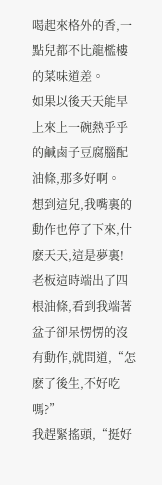喝起來格外的香,一點兒都不比龍檻樓的菜味道差。
如果以後天天能早上來上一碗熱乎乎的鹹鹵子豆腐腦配油條,那多好啊。
想到這兒,我嘴裏的動作也停了下來,什麽天天,這是夢裏!
老板這時端出了四根油條,看到我端著盆子卻呆愣愣的沒有動作,就問道,“怎麽了後生,不好吃嗎?”
我趕緊搖頭,“挺好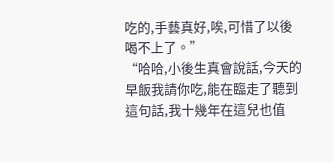吃的,手藝真好,唉,可惜了以後喝不上了。”
“哈哈,小後生真會說話,今天的早飯我請你吃,能在臨走了聽到這句話,我十幾年在這兒也值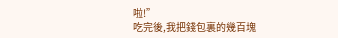啦!”
吃完後,我把錢包裏的幾百塊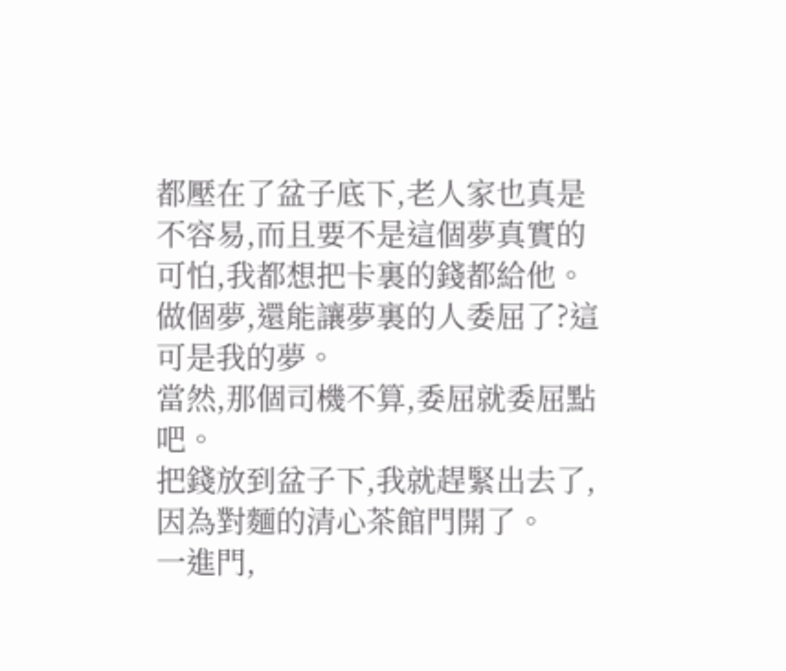都壓在了盆子底下,老人家也真是不容易,而且要不是這個夢真實的可怕,我都想把卡裏的錢都給他。
做個夢,還能讓夢裏的人委屈了?這可是我的夢。
當然,那個司機不算,委屈就委屈點吧。
把錢放到盆子下,我就趕緊出去了,因為對麵的清心茶館門開了。
一進門,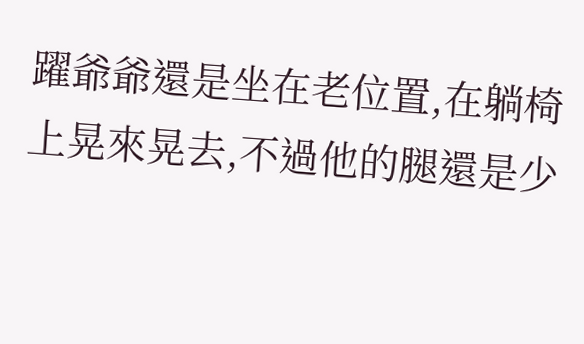躍爺爺還是坐在老位置,在躺椅上晃來晃去,不過他的腿還是少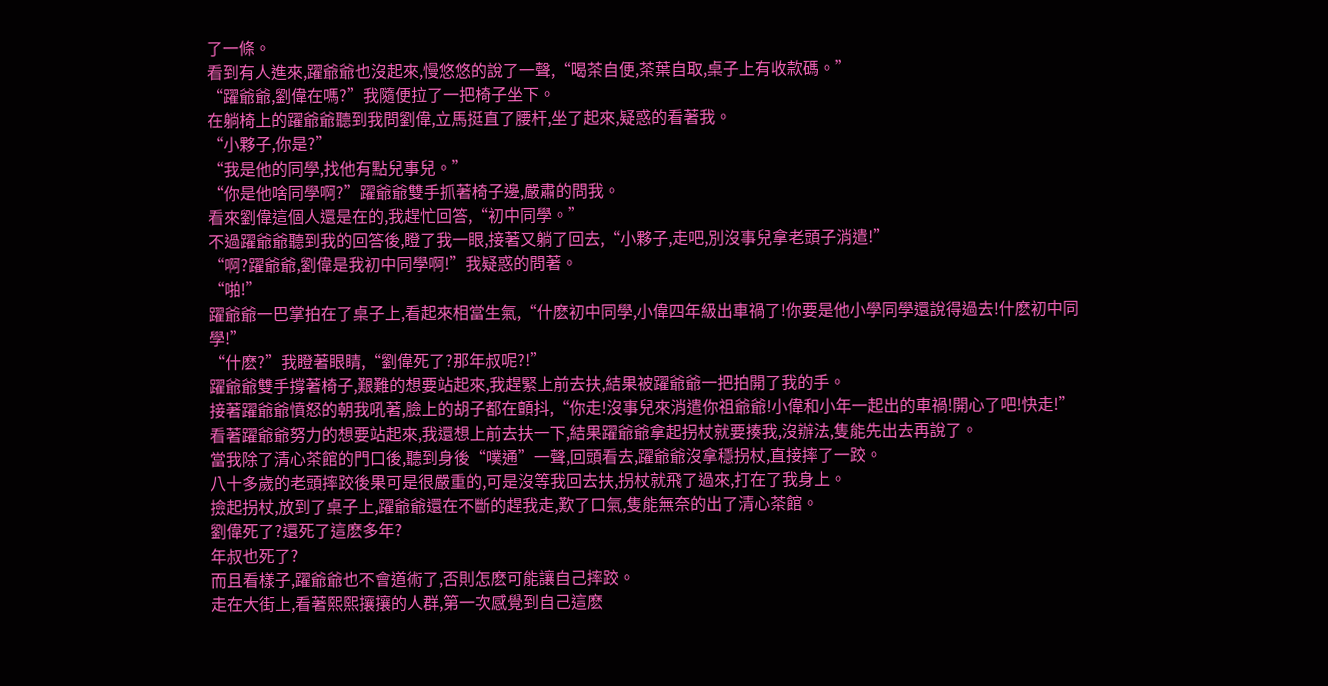了一條。
看到有人進來,躍爺爺也沒起來,慢悠悠的說了一聲,“喝茶自便,茶葉自取,桌子上有收款碼。”
“躍爺爺,劉偉在嗎?”我隨便拉了一把椅子坐下。
在躺椅上的躍爺爺聽到我問劉偉,立馬挺直了腰杆,坐了起來,疑惑的看著我。
“小夥子,你是?”
“我是他的同學,找他有點兒事兒。”
“你是他啥同學啊?”躍爺爺雙手抓著椅子邊,嚴肅的問我。
看來劉偉這個人還是在的,我趕忙回答,“初中同學。”
不過躍爺爺聽到我的回答後,瞪了我一眼,接著又躺了回去,“小夥子,走吧,別沒事兒拿老頭子消遣!”
“啊?躍爺爺,劉偉是我初中同學啊!”我疑惑的問著。
“啪!”
躍爺爺一巴掌拍在了桌子上,看起來相當生氣,“什麽初中同學,小偉四年級出車禍了!你要是他小學同學還說得過去!什麽初中同學!”
“什麽?”我瞪著眼睛,“劉偉死了?那年叔呢?!”
躍爺爺雙手撐著椅子,艱難的想要站起來,我趕緊上前去扶,結果被躍爺爺一把拍開了我的手。
接著躍爺爺憤怒的朝我吼著,臉上的胡子都在顫抖,“你走!沒事兒來消遣你祖爺爺!小偉和小年一起出的車禍!開心了吧!快走!”
看著躍爺爺努力的想要站起來,我還想上前去扶一下,結果躍爺爺拿起拐杖就要揍我,沒辦法,隻能先出去再說了。
當我除了清心茶館的門口後,聽到身後“噗通”一聲,回頭看去,躍爺爺沒拿穩拐杖,直接摔了一跤。
八十多歲的老頭摔跤後果可是很嚴重的,可是沒等我回去扶,拐杖就飛了過來,打在了我身上。
撿起拐杖,放到了桌子上,躍爺爺還在不斷的趕我走,歎了口氣,隻能無奈的出了清心茶館。
劉偉死了?還死了這麽多年?
年叔也死了?
而且看樣子,躍爺爺也不會道術了,否則怎麽可能讓自己摔跤。
走在大街上,看著熙熙攘攘的人群,第一次感覺到自己這麽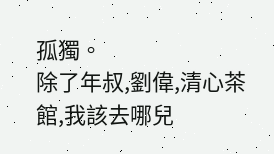孤獨。
除了年叔,劉偉,清心茶館,我該去哪兒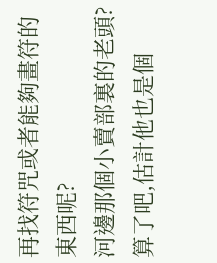再找符咒或者能夠畫符的東西呢?
河邊那個小賣部裏的老頭?算了吧,估計他也是個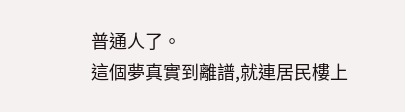普通人了。
這個夢真實到離譜,就連居民樓上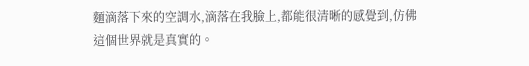麵滴落下來的空調水,滴落在我臉上,都能很清晰的感覺到,仿佛這個世界就是真實的。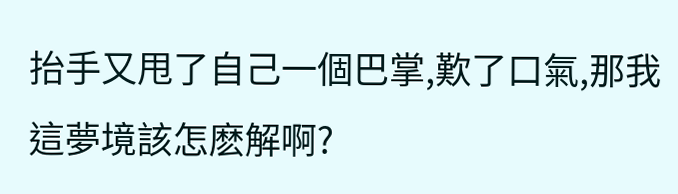抬手又甩了自己一個巴掌,歎了口氣,那我這夢境該怎麽解啊?